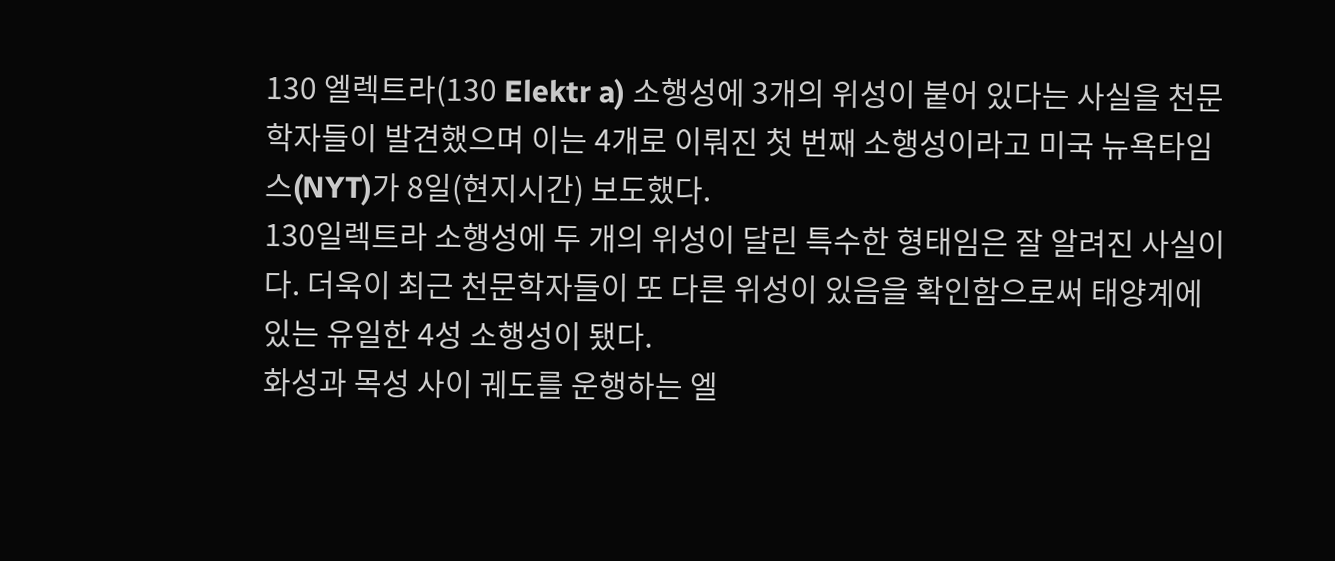130 엘렉트라(130 Elektr a) 소행성에 3개의 위성이 붙어 있다는 사실을 천문학자들이 발견했으며 이는 4개로 이뤄진 첫 번째 소행성이라고 미국 뉴욕타임스(NYT)가 8일(현지시간) 보도했다.
130일렉트라 소행성에 두 개의 위성이 달린 특수한 형태임은 잘 알려진 사실이다. 더욱이 최근 천문학자들이 또 다른 위성이 있음을 확인함으로써 태양계에 있는 유일한 4성 소행성이 됐다.
화성과 목성 사이 궤도를 운행하는 엘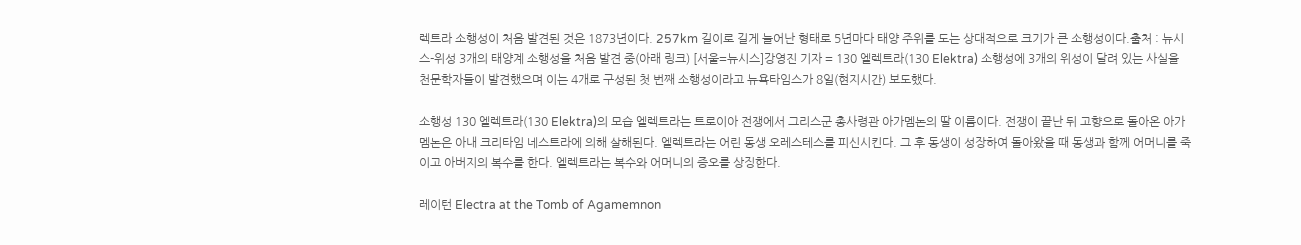렉트라 소행성이 처음 발견된 것은 1873년이다. 257km 길이로 길게 늘어난 형태로 5년마다 태양 주위를 도는 상대적으로 크기가 큰 소행성이다.출처 : 뉴시스-위성 3개의 태양계 소행성을 처음 발견 중(아래 링크) [서울=뉴시스]강영진 기자 = 130 엘렉트라(130 Elektra) 소행성에 3개의 위성이 달려 있는 사실을 천문학자들이 발견했으며 이는 4개로 구성된 첫 번째 소행성이라고 뉴욕타임스가 8일(현지시간) 보도했다.

소행성 130 엘렉트라(130 Elektra)의 모습 엘렉트라는 트로이아 전쟁에서 그리스군 총사령관 아가멤논의 딸 이름이다. 전쟁이 끝난 뒤 고향으로 돌아온 아가멤논은 아내 크리타임 네스트라에 의해 살해된다. 엘렉트라는 어린 동생 오레스테스를 피신시킨다. 그 후 동생이 성장하여 돌아왔을 때 동생과 함께 어머니를 죽이고 아버지의 복수를 한다. 엘렉트라는 복수와 어머니의 증오를 상징한다.

레이턴 Electra at the Tomb of Agamemnon